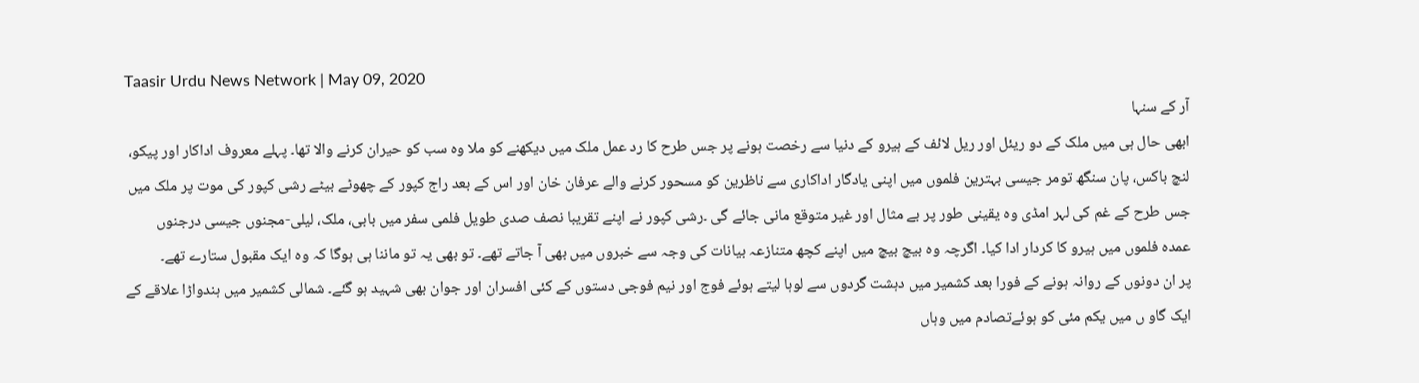Taasir Urdu News Network | May 09, 2020
آر کے سنہا
ابھی حال ہی میں ملک کے دو ریئل اور ریل لائف کے ہیرو کے دنیا سے رخصت ہونے پر جس طرح کا رد عمل ملک میں دیکھنے کو ملا وہ سب کو حیران کرنے والا تھا۔ پہلے معروف اداکار اور پیکو، لنچ باکس، پان سنگھ تومر جیسی بہترین فلموں میں اپنی یادگار اداکاری سے ناظرین کو مسحور کرنے والے عرفان خان اور اس کے بعد راج کپور کے چھوٹے بیٹے رشی کپور کی موت پر ملک میں جس طرح کے غم کی لہر امڈی وہ یقینی طور پر بے مثال اور غیر متوقع مانی جائے گی ۔رشی کپور نے اپنے تقریبا نصف صدی طویل فلمی سفر میں بابی، ملک، لیلی-مجنوں جیسی درجنوں عمدہ فلموں میں ہیرو کا کردار ادا کیا۔ اگرچہ وہ بیچ بیچ میں اپنے کچھ متنازعہ بیانات کی وجہ سے خبروں میں بھی آ جاتے تھے۔ تو بھی یہ تو ماننا ہی ہوگا کہ وہ ایک مقبول ستارے تھے۔
پر ان دونوں کے روانہ ہونے کے فورا بعد کشمیر میں دہشت گردوں سے لوہا لیتے ہوئے فوج اور نیم فوجی دستوں کے کئی افسران اور جوان بھی شہید ہو گئے۔ شمالی کشمیر میں ہندواڑا علاقے کے ایک گاو ں میں یکم مئی کو ہوئےتصادم میں وہاں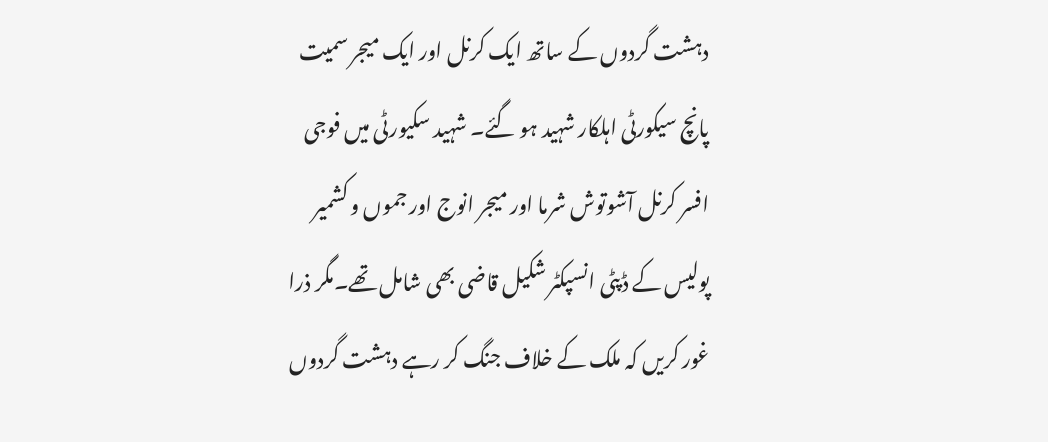دہشت گردوں کے ساتھ ایک کرنل اور ایک میجر سمیت پانچ سیکورٹی اہلکار شہید ہو گئے۔ شہید سکیورٹی میں فوجی افسر کرنل آشوتوش شرما اور میجر انوج اور جموں و کشمیر پولیس کے ڈپٹی انسپکٹر شکیل قاضی بھی شامل تھے۔مگر ذرا غور کریں کہ ملک کے خلاف جنگ کر رہے دہشت گردوں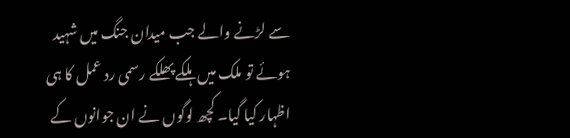سے لڑنے والے جب میدان جنگ میں شہید ہوئے تو ملک میں ہلکے پھلکے رسمی رد عمل کا ہی اظہار کیا گیا۔ کچھ لوگوں نے ان جوانوں کے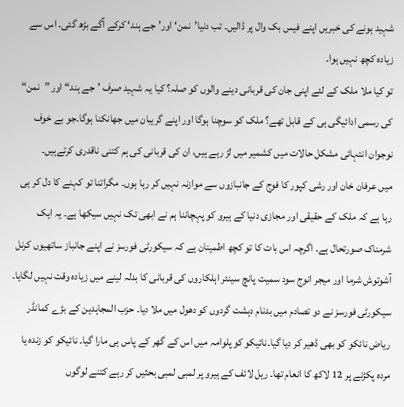شہید ہونے کی خبریں اپنے فیس بک وال پر ڈالیں۔ تب دنیا’نمن‘ اور’جے ہند‘ کرکے آگے بڑھ گئی۔ اس سے زیادہ کچھ نہیں ہوا۔
تو کیا ملا ملک کے لئے اپنی جان کی قربانی دینے والوں کو صلہ؟ کیا یہ شہید صرف ’جے ہند“ اور ”نمن“ کی رسمی ادائیگی ہی کے قابل تھے؟ ملک کو سوچنا ہوگا اور اپنے گریبان میں جھانکنا ہوگا۔جو بے خوف نوجوان انتہائی مشکل حالات میں کشمیر میں لڑ رہے ہیں، ان کی قربانی کی ہم کتنی ناقدری کرتےہیں۔
میں عرفان خان اور رشی کپور کا فوج کے جانبازوں سے موازنہ نہیں کر رہا ہوں۔ مگراتنا تو کہنے کا دل کر ہی رہا ہے کہ ملک کے حقیقی اور مجازی دنیا کے ہیرو کو پہچاننا ہم نے ابھی تک نہیں سیکھا ہے۔ یہ ایک شرمناک صورتحال ہے۔ اگرچہ اس بات کا تو کچھ اطمینان ہے کہ سیکورٹی فورسز نے اپنے جانباز ساتھیوں کرنل آشوتوش شرما اور میجر انوج سود سمیت پانچ سینئر اہلکاروں کی قربانی کا بدلہ لینے میں زیادہ وقت نہیں لگایا۔ سیکورٹی فورسز نے دو تصادم میں بدنام دہشت گردوں کو دھول میں ملا دیا۔ حزب المجاہدین کے بڑے کمانڈر ریاض نائکو کو بھی ڈھیر کر دیا گیا۔نائیکو کو پلوامہ میں اس کے گھر کے پاس ہی مارا گیا۔ نائیکو کو زندہ یا مردہ پکڑنے پر 12 لاکھ کا انعام تھا۔ ریل لائف کے ہیرو پر لمبی لمبی بحثیں کر رہے کتنے لوگوں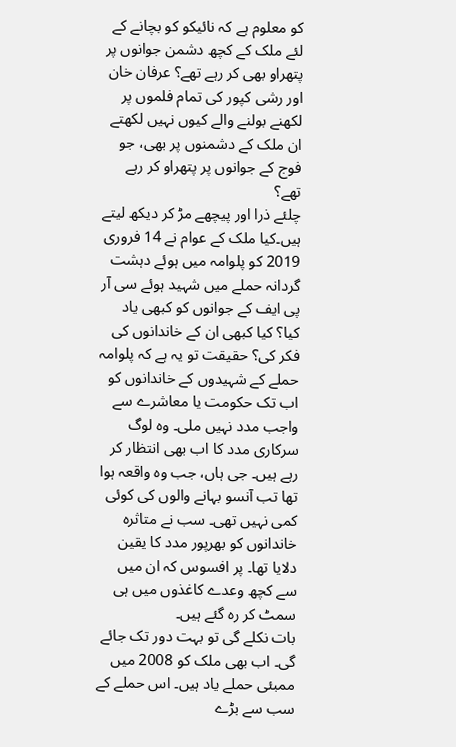کو معلوم ہے کہ نائیکو کو بچانے کے لئے ملک کے کچھ دشمن جوانوں پر پتھراو بھی کر رہے تھے؟ عرفان خان اور رشی کپور کی تمام فلموں پر لکھنے بولنے والے کیوں نہیں لکھتے ان ملک کے دشمنوں پر بھی، جو فوج کے جوانوں پر پتھراو کر رہے تھے؟
چلئے ذرا اور پیچھے مڑ کر دیکھ لیتے ہیں۔کیا ملک کے عوام نے 14 فروری 2019 کو پلوامہ میں ہوئے دہشت گردانہ حملے میں شہید ہوئے سی آر پی ایف کے جوانوں کو کبھی یاد کیا؟ کیا کبھی ان کے خاندانوں کی فکر کی؟ حقیقت تو یہ ہے کہ پلوامہ حملے کے شہیدوں کے خاندانوں کو اب تک حکومت یا معاشرے سے واجب مدد نہیں ملی۔ وہ لوگ سرکاری مدد کا اب بھی انتظار کر رہے ہیں۔ جی ہاں، جب وہ واقعہ ہوا تھا تب آنسو بہانے والوں کی کوئی کمی نہیں تھی۔ سب نے متاثرہ خاندانوں کو بھرپور مدد کا یقین دلایا تھا۔ پر افسوس کہ ان میں سے کچھ وعدے کاغذوں میں ہی سمٹ کر رہ گئے ہیں۔
بات نکلے گی تو بہت دور تک جائے گی۔ اب بھی ملک کو 2008 میں ممبئی حملے یاد ہیں۔ اس حملے کے سب سے بڑے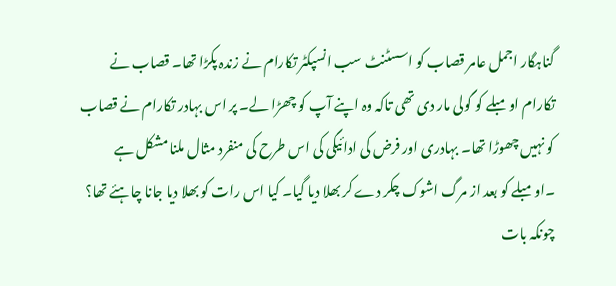گناہگار اجمل عامر قصاب کو اسسٹنٹ سب انسپکٹر تکارام نے زندہ پکڑا تھا۔ قصاب نے تکارام اومبلے کو گولی مار دی تھی تاکہ وہ اپنے آپ کو چھڑا لے۔ پر اس بہادر تکارام نے قصاب کو نہیں چھوڑا تھا۔ بہادری اور فرض کی ادائیگی کی اس طرح کی منفرد مثال ملنا مشکل ہے ۔اومبلے کو بعد از مرگ اشوک چکر دے کر بھلا دیا گیا۔ کیا اس رات کو بھلا دیا جانا چاہئے تھا؟
چونکہ بات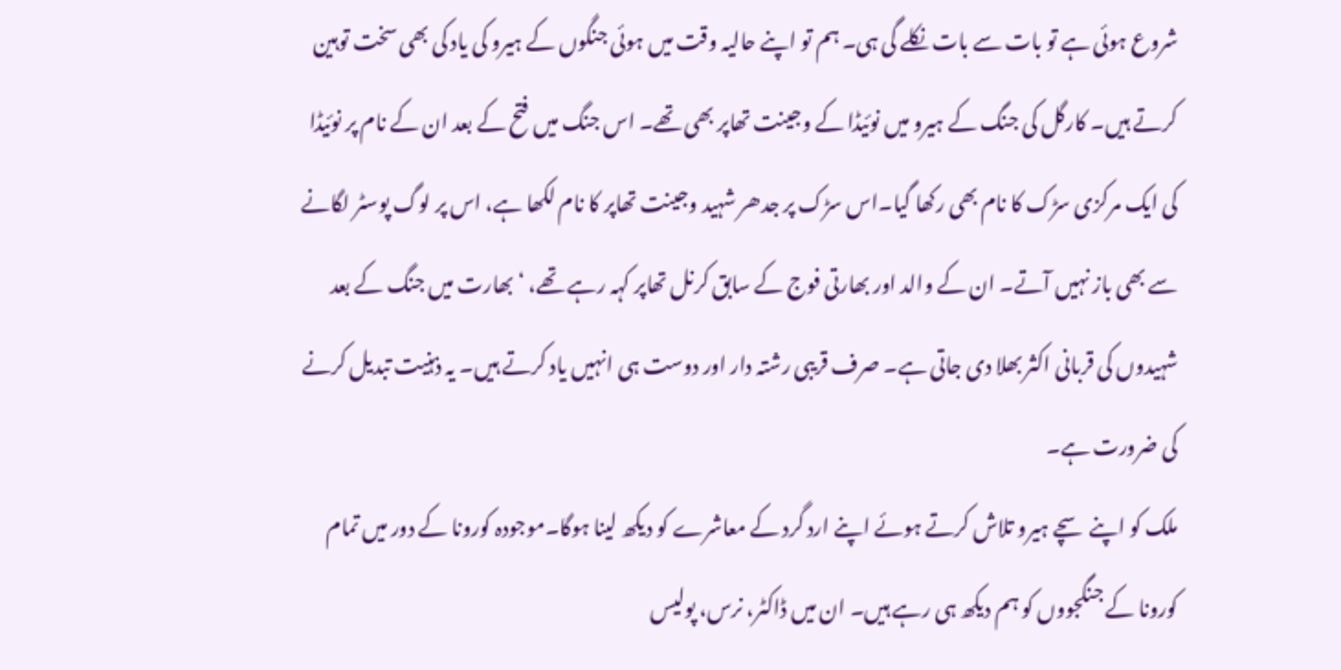شروع ہوئی ہے تو بات سے بات نکلے گی ہی۔ ہم تو اپنے حالیہ وقت میں ہوئی جنگوں کے ہیرو کی یاد کی بھی سخت توہین کرتے ہیں۔ کارگل کی جنگ کے ہیرو میں نوئیڈا کے وجینت تھاپر بھی تھے۔ اس جنگ میں فتح کے بعد ان کے نام پر نوئیڈا کی ایک مرکزی سڑک کا نام بھی رکھا گیا۔اس سڑک پر جدھر شہید وجینت تھاپر کا نام لکھا ہے، اس پر لوگ پوسٹر لگانے سے بھی باز نہیں آتے۔ ان کے والد اور بھارتی فوج کے سابق کرنل تھاپر کہہ رہے تھے، ‘بھارت میں جنگ کے بعد شہیدوں کی قربانی اکثر بھلا دی جاتی ہے۔ صرف قریبی رشتہ دار اور دوست ہی انہیں یاد کرتے ہیں۔ یہ ذہنیت تبدیل کرنے کی ضرورت ہے۔
ملک کو اپنے سچے ہیرو تلاش کرتے ہوئے اپنے ارد گرد کے معاشرے کو دیکھ لینا ہوگا۔موجودہ کورونا کے دور میں تمام کورونا کے جنگجووں کو ہم دیکھ ہی رہے ہیں۔ ان میں ڈاکٹر، نرس، پولیس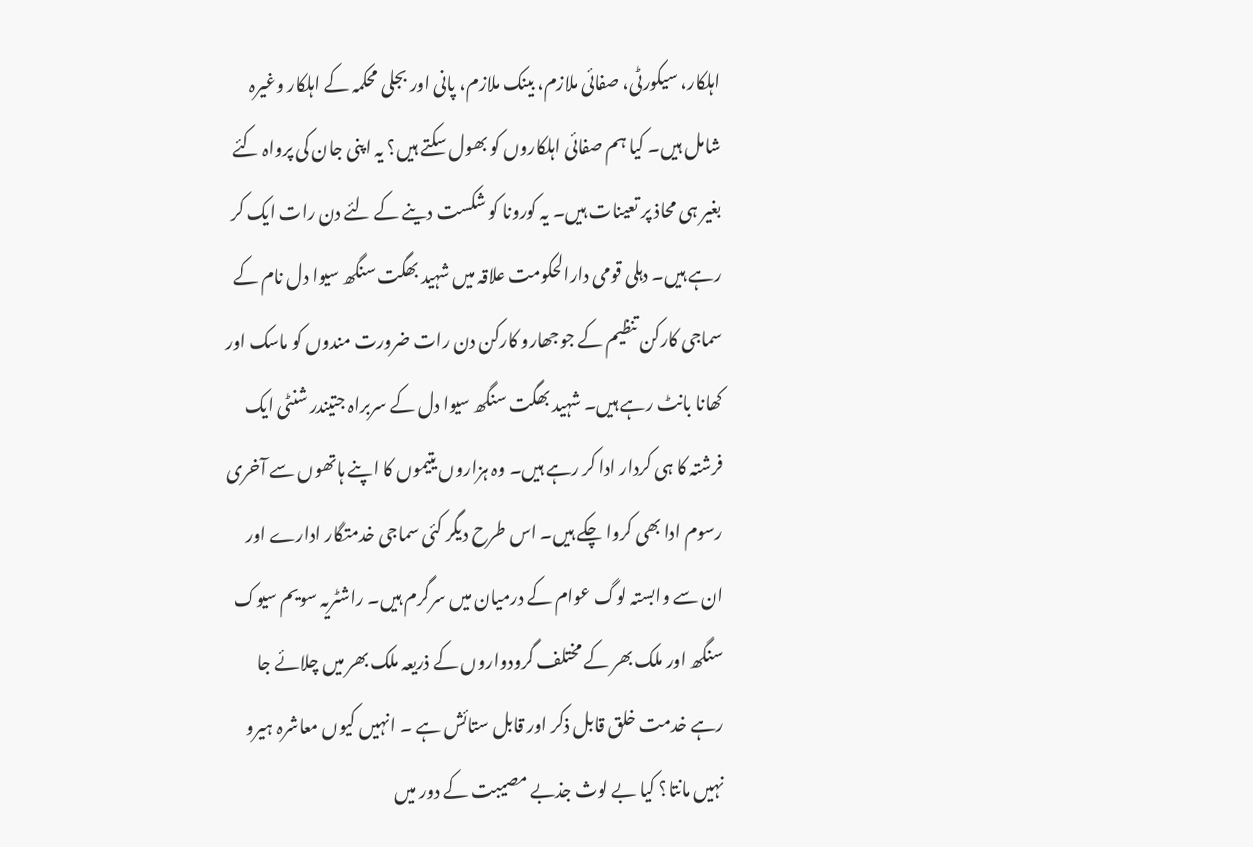اہلکار، سیکورٹی، صفائی ملازم، بینک ملازم، پانی اور بجلی محکمہ کے اہلکار وغیرہ شامل ہیں۔ کیا ہم صفائی اہلکاروں کو بھول سکتے ہیں؟ یہ اپنی جان کی پرواہ کئے بغیر ہی محاذ پر تعینات ہیں۔ یہ کورونا کو شکست دینے کے لئے دن رات ایک کر رہے ہیں۔ دہلی قومی دارالحکومت علاقہ میں شہید بھگت سنگھ سیوا دل نام کے سماجی کارکن تنظیم کے جوجھارو کارکن دن رات ضرورت مندوں کو ماسک اور کھانا بانٹ رہے ہیں۔ شہید بھگت سنگھ سیوا دل کے سربراہ جتیندر شنٹی ایک فرشتہ کا ہی کردار ادا کر رہے ہیں۔ وہ ہزاروں یتیموں کا اپنے ہاتھوں سے آخری رسوم ادا بھی کروا چکے ہیں۔ اس طرح دیگر کئی سماجی خدمتگار ادارے اور ان سے وابستہ لوگ عوام کے درمیان میں سرگرم ہیں۔ راشٹریہ سویم سیوک سنگھ اور ملک بھر کے مختلف گرودواروں کے ذریعہ ملک بھر میں چلائے جا رہے خدمت خلق قابل ذکر اور قابل ستائش ہے ۔ انہیں کیوں معاشرہ ہیرو نہیں مانتا؟ کیا بے لوث جذبے مصیبت کے دور میں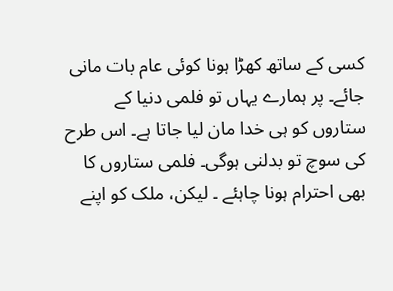کسی کے ساتھ کھڑا ہونا کوئی عام بات مانی جائے۔ پر ہمارے یہاں تو فلمی دنیا کے ستاروں کو ہی خدا مان لیا جاتا ہے۔ اس طرح کی سوچ تو بدلنی ہوگی۔ فلمی ستاروں کا بھی احترام ہونا چاہئے ۔ لیکن، ملک کو اپنے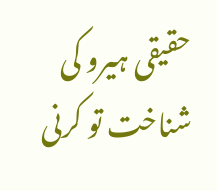حقیقی ہیرو کی شناخت تو کرنی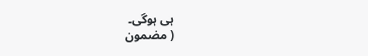ہی ہوگی۔
( مضمون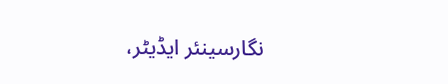نگارسینئر ایڈیٹر،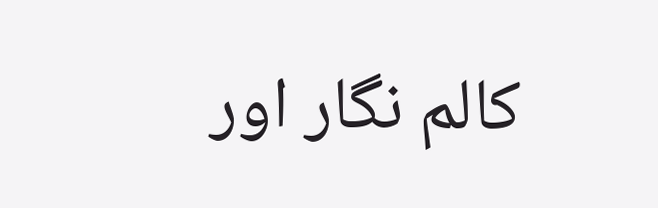کالم نگار اور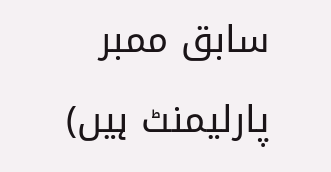سابق ممبر پارلیمنٹ ہیں)